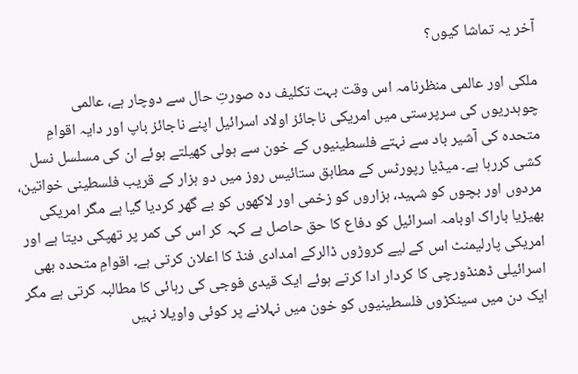آخر یہ تماشا کیوں؟

ملکی اور عالمی منظرنامہ اس وقت بہت تکلیف دہ صورتِ حال سے دوچار ہے، عالمی چوہدریوں کی سرپرستی میں امریکی ناجائز اولاد اسرائیل اپنے ناجائز باپ اور دایہ اقوامِ متحدہ کی آشیر باد سے نہتے فلسطینیوں کے خون سے ہولی کھیلتے ہوئے ان کی مسلسل نسل کشی کررہا ہے۔ میڈیا رپورٹس کے مطابق ستائیس روز میں دو ہزار کے قریب فلسطینی خواتین، مردوں اور بچوں کو شہید، ہزاروں کو زخمی اور لاکھوں کو بے گھر کردیا گیا ہے مگر امریکی بھیڑیا باراک اوبامہ اسرائیل کو دفاع کا حق حاصل ہے کہہ کر اس کی کمر پر تھپکی دیتا ہے اور امریکی پارلیمنٹ اس کے لیے کروڑوں ڈالرکے امدادی فنڈ کا اعلان کرتی ہے۔ اقوامِ متحدہ بھی اسرائیلی ڈھنڈورچی کا کردار ادا کرتے ہوئے ایک قیدی فوجی کی رہائی کا مطالبہ کرتی ہے مگر ایک دن میں سینکڑوں فلسطینیوں کو خون میں نہلانے پر کوئی واویلا نہیں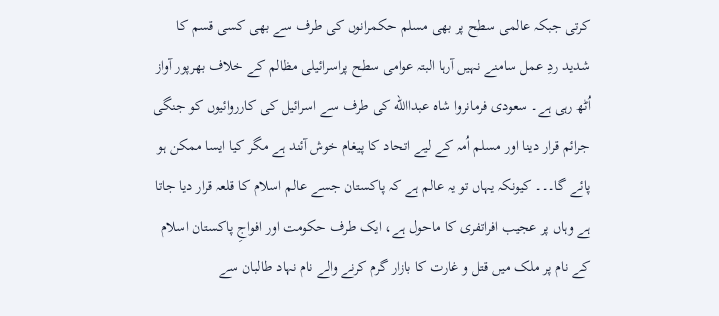کرتی جبکہ عالمی سطح پر بھی مسلم حکمرانوں کی طرف سے بھی کسی قسم کا شدید ردِ عمل سامنے نہیں آرہا البتہ عوامی سطح پراسرائیلی مظالم کے خلاف بھرپور آواز اُٹھ رہی ہے۔ سعودی فرمانروا شاہ عبداالله کی طرف سے اسرائیل کی کارروائیوں کو جنگی جرائم قرار دینا اور مسلم اُمہ کے لیے اتحاد کا پیغام خوش آئند ہے مگر کیا ایسا ممکن ہو پائے گا۔۔۔ کیونکہ یہاں تو یہ عالم ہے کہ پاکستان جسے عالم اسلام کا قلعہ قرار دیا جاتا ہے وہاں پر عجیب افراتفری کا ماحول ہے، ایک طرف حکومت اور افواجِ پاکستان اسلام کے نام پر ملک میں قتل و غارت کا بازار گرم کرنے والے نام نہاد طالبان سے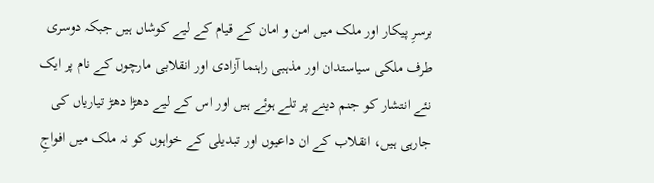برسرِ پیکار اور ملک میں امن و امان کے قیام کے لیے کوشاں ہیں جبکہ دوسری طرف ملکی سیاستدان اور مذہبی راہنما آزادی اور انقلابی مارچوں کے نام پر ایک نئے انتشار کو جنم دینے پر تلے ہوئے ہیں اور اس کے لیے دھڑا دھڑ تیاریاں کی جارہی ہیں، انقلاب کے ان داعیوں اور تبدیلی کے خواہوں کو نہ ملک میں افواجِ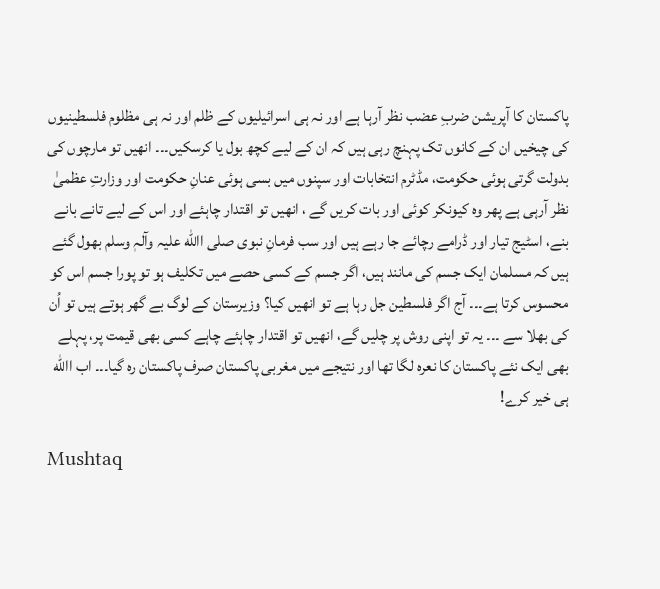پاکستان کا آپریشن ضربِ عضب نظر آرہا ہے اور نہ ہی اسرائیلیوں کے ظلم اور نہ ہی مظلوم فلسطینیوں کی چیخیں ان کے کانوں تک پہنچ رہی ہیں کہ ان کے لیے کچھ بول یا کرسکیں۔۔۔ انھیں تو مارچوں کی بدولت گرتی ہوئی حکومت، مڈٹرم انتخابات اور سپنوں میں بسی ہوئی عنانِ حکومت اور وزارتِ عظمیٰ نظر آرہی ہے پھر وہ کیونکر کوئی اور بات کریں گے ، انھیں تو اقتدار چاہئے اور اس کے لیے تانے بانے بنے، اسٹیج تیار اور ڈرامے رچائے جا رہے ہیں اور سب فرمانِ نبوی صلی االله علیہ وآلہٖ وسلم بھول گئے ہیں کہ مسلمان ایک جسم کی مانند ہیں، اگر جسم کے کسی حصے میں تکلیف ہو تو پورا جسم اس کو محسوس کرتا ہے۔۔۔ آج اگر فلسطین جل رہا ہے تو انھیں کیا؟ وزیرستان کے لوگ بے گھر ہوتے ہیں تو اُن کی بھلا سے ۔۔۔ یہ تو اپنی روش پر چلیں گے، انھیں تو اقتدار چاہئے چاہے کسی بھی قیمت پر، پہلے بھی ایک نئے پاکستان کا نعرہ لگا تھا اور نتیجے میں مغربی پاکستان صرف پاکستان رہ گیا۔۔۔ اب االله ہی خیر کرے!

Mushtaq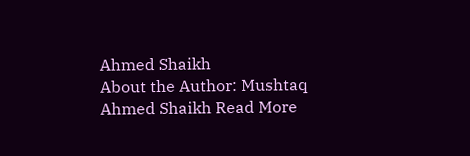Ahmed Shaikh
About the Author: Mushtaq Ahmed Shaikh Read More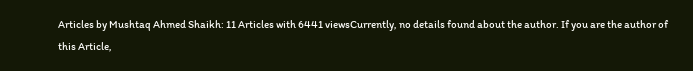Articles by Mushtaq Ahmed Shaikh: 11 Articles with 6441 viewsCurrently, no details found about the author. If you are the author of this Article,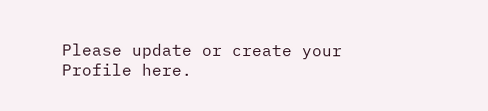Please update or create your Profile here.